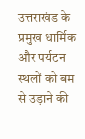उत्तराखंड के प्रमुख धार्मिक और पर्यटन स्थलों को बम से उड़ाने की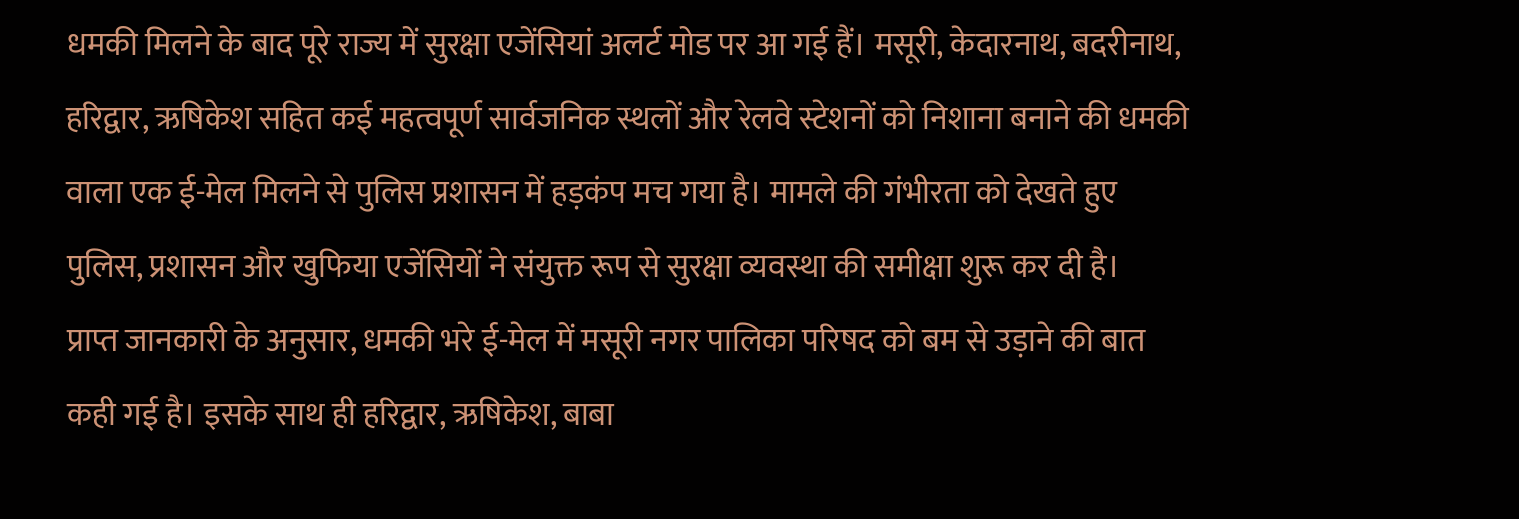धमकी मिलने के बाद पूरे राज्य में सुरक्षा एजेंसियां अलर्ट मोड पर आ गई हैं। मसूरी, केदारनाथ, बदरीनाथ, हरिद्वार, ऋषिकेश सहित कई महत्वपूर्ण सार्वजनिक स्थलों और रेलवे स्टेशनों को निशाना बनाने की धमकी वाला एक ई-मेल मिलने से पुलिस प्रशासन में हड़कंप मच गया है। मामले की गंभीरता को देखते हुए पुलिस, प्रशासन और खुफिया एजेंसियों ने संयुक्त रूप से सुरक्षा व्यवस्था की समीक्षा शुरू कर दी है।
प्राप्त जानकारी के अनुसार, धमकी भरे ई-मेल में मसूरी नगर पालिका परिषद को बम से उड़ाने की बात कही गई है। इसके साथ ही हरिद्वार, ऋषिकेश, बाबा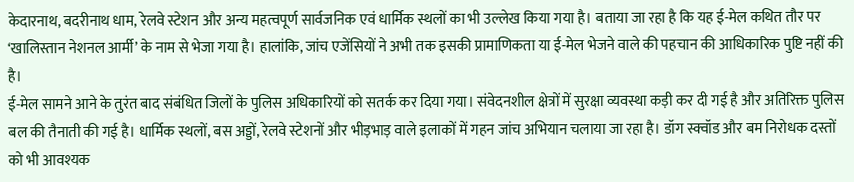केदारनाथ, बदरीनाथ धाम, रेलवे स्टेशन और अन्य महत्वपूर्ण सार्वजनिक एवं धार्मिक स्थलों का भी उल्लेख किया गया है। बताया जा रहा है कि यह ई-मेल कथित तौर पर ‘खालिस्तान नेशनल आर्मी’ के नाम से भेजा गया है। हालांकि, जांच एजेंसियों ने अभी तक इसकी प्रामाणिकता या ई-मेल भेजने वाले की पहचान की आधिकारिक पुष्टि नहीं की है।
ई-मेल सामने आने के तुरंत बाद संबंधित जिलों के पुलिस अधिकारियों को सतर्क कर दिया गया। संवेदनशील क्षेत्रों में सुरक्षा व्यवस्था कड़ी कर दी गई है और अतिरिक्त पुलिस बल की तैनाती की गई है। धार्मिक स्थलों, बस अड्डों, रेलवे स्टेशनों और भीड़भाड़ वाले इलाकों में गहन जांच अभियान चलाया जा रहा है। डॉग स्क्वॉड और बम निरोधक दस्तों को भी आवश्यक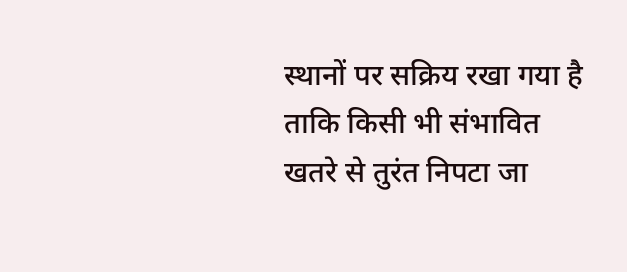स्थानों पर सक्रिय रखा गया है ताकि किसी भी संभावित खतरे से तुरंत निपटा जा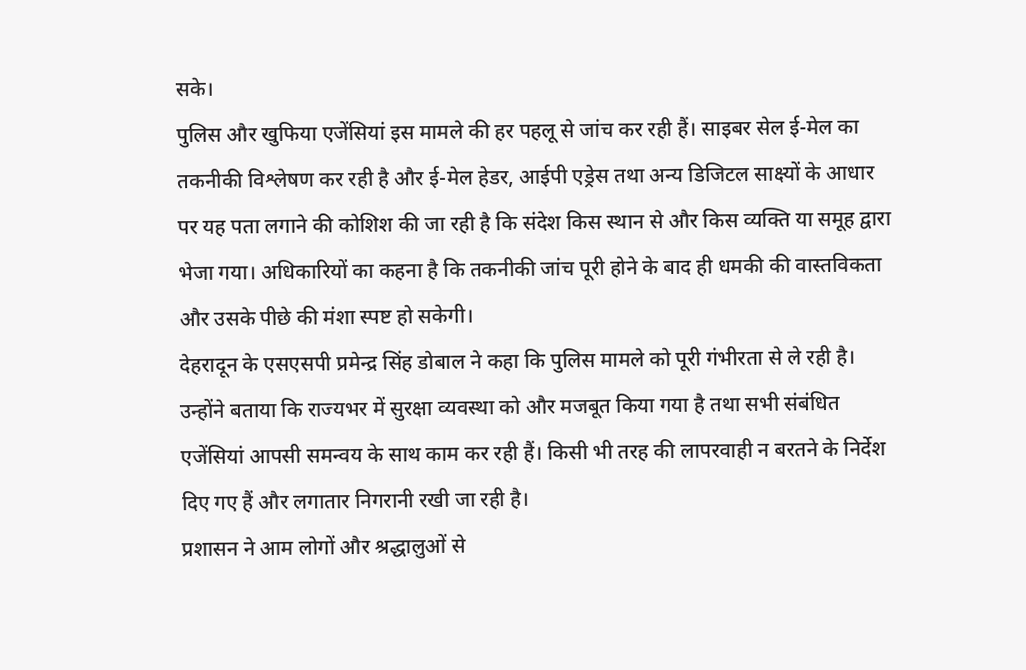सके।
पुलिस और खुफिया एजेंसियां इस मामले की हर पहलू से जांच कर रही हैं। साइबर सेल ई-मेल का तकनीकी विश्लेषण कर रही है और ई-मेल हेडर, आईपी एड्रेस तथा अन्य डिजिटल साक्ष्यों के आधार पर यह पता लगाने की कोशिश की जा रही है कि संदेश किस स्थान से और किस व्यक्ति या समूह द्वारा भेजा गया। अधिकारियों का कहना है कि तकनीकी जांच पूरी होने के बाद ही धमकी की वास्तविकता और उसके पीछे की मंशा स्पष्ट हो सकेगी।
देहरादून के एसएसपी प्रमेन्द्र सिंह डोबाल ने कहा कि पुलिस मामले को पूरी गंभीरता से ले रही है। उन्होंने बताया कि राज्यभर में सुरक्षा व्यवस्था को और मजबूत किया गया है तथा सभी संबंधित एजेंसियां आपसी समन्वय के साथ काम कर रही हैं। किसी भी तरह की लापरवाही न बरतने के निर्देश दिए गए हैं और लगातार निगरानी रखी जा रही है।
प्रशासन ने आम लोगों और श्रद्धालुओं से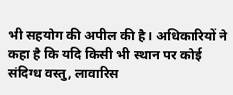भी सहयोग की अपील की है। अधिकारियों ने कहा है कि यदि किसी भी स्थान पर कोई संदिग्ध वस्तु, लावारिस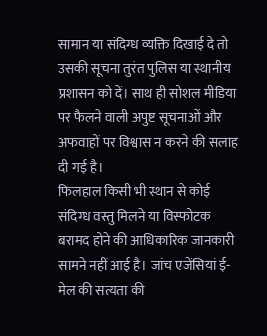सामान या संदिग्ध व्यक्ति दिखाई दे तो उसकी सूचना तुरंत पुलिस या स्थानीय प्रशासन को दें। साथ ही सोशल मीडिया पर फैलने वाली अपुष्ट सूचनाओं और अफवाहों पर विश्वास न करने की सलाह दी गई है।
फिलहाल किसी भी स्थान से कोई संदिग्ध वस्तु मिलने या विस्फोटक बरामद होने की आधिकारिक जानकारी सामने नहीं आई है। जांच एजेंसियां ई-मेल की सत्यता की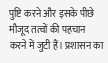पुष्टि करने और इसके पीछे मौजूद तत्वों की पहचान करने में जुटी हैं। प्रशासन का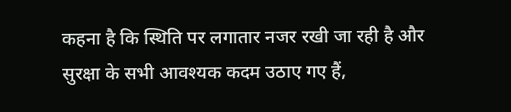कहना है कि स्थिति पर लगातार नजर रखी जा रही है और सुरक्षा के सभी आवश्यक कदम उठाए गए हैं,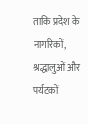ताकि प्रदेश के नागरिकों, श्रद्धालुओं और पर्यटकों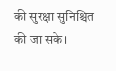की सुरक्षा सुनिश्चित की जा सके।